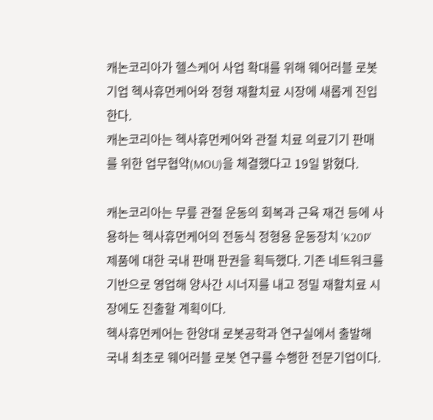캐논코리아가 헬스케어 사업 확대를 위해 웨어러블 로봇 기업 헥사휴먼케어와 정형 재활치료 시장에 새롭게 진입한다.
캐논코리아는 헥사휴먼케어와 관절 치료 의료기기 판매를 위한 업무협약(MOU)을 체결했다고 19일 밝혔다.

캐논코리아는 무릎 관절 운동의 회복과 근육 재건 등에 사용하는 헥사휴먼케어의 전동식 정형용 운동장치 'K20P' 제품에 대한 국내 판매 판권을 획득했다. 기존 네트워크를 기반으로 영업해 양사간 시너지를 내고 정밀 재활치료 시장에도 진출할 계획이다.
헥사휴먼케어는 한양대 로봇공학과 연구실에서 출발해 국내 최초로 웨어러블 로봇 연구를 수행한 전문기업이다.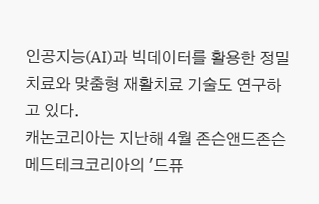인공지능(AI)과 빅데이터를 활용한 정밀 치료와 맞춤형 재활치료 기술도 연구하고 있다.
캐논코리아는 지난해 4월 존슨앤드존슨메드테크코리아의 '드퓨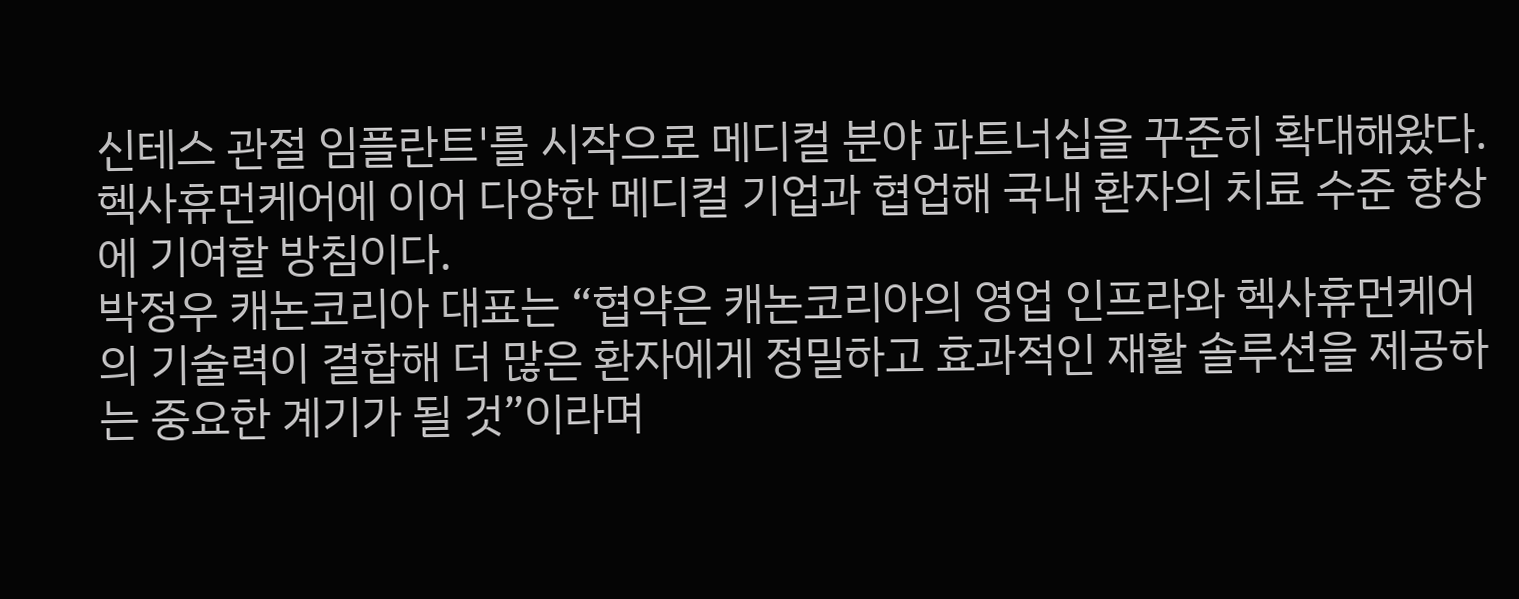신테스 관절 임플란트'를 시작으로 메디컬 분야 파트너십을 꾸준히 확대해왔다. 헥사휴먼케어에 이어 다양한 메디컬 기업과 협업해 국내 환자의 치료 수준 향상에 기여할 방침이다.
박정우 캐논코리아 대표는 “협약은 캐논코리아의 영업 인프라와 헥사휴먼케어의 기술력이 결합해 더 많은 환자에게 정밀하고 효과적인 재활 솔루션을 제공하는 중요한 계기가 될 것”이라며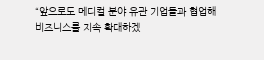“앞으로도 메디컬 분야 유관 기업들과 협업해 비즈니스를 지속 확대하겠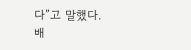다”고 말했다.
배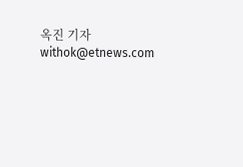옥진 기자 withok@etnews.com